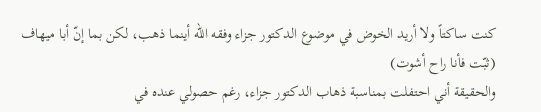كنت ساكتاً ولا أريد الخوض في موضوع الدكتور جزاء وفقه الله أينما ذهب، لكن بما إنّ أبا ميهاف (ثبّت فأنا راح أشوت)
والحقيقة أني احتفلت بمناسبة ذهاب الدكتور جزاء، رغم حصولي عنده في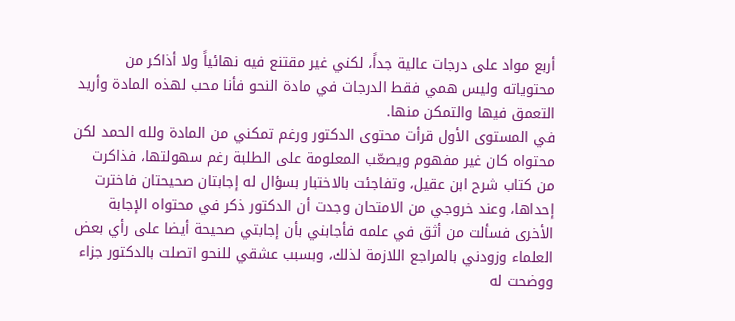أربع مواد على درجات عالية جداً، لكني غير مقتنع فيه نهائياً ولا أذاكر من محتوياته وليس همي فقط الدرجات في مادة النحو فأنا محب لهذه المادة وأريد التعمق فيها والتمكن منها.
في المستوى الأول قرأت محتوى الدكتور ورغم تمكني من المادة ولله الحمد لكن محتواه كان غير مفهوم ويصعّب المعلومة على الطلبة رغم سهولتها، فذاكرت من كتاب شرح ابن عقيل، وتفاجئت بالاختبار بسؤال له إجابتان صحيحتان فاخترت إحداها، وعند خروجي من الامتحان وجدت أن الدكتور ذكر في محتواه الإجابة الأخرى فسألت من أثق في علمه فأجابني بأن إجابتي صحيحة أيضا على رأي بعض العلماء وزودني بالمراجع اللازمة لذلك، وبسبب عشقي للنحو اتصلت بالدكتور جزاء ووضحت له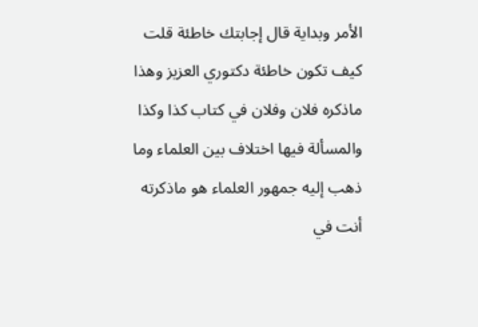الأمر وبداية قال إجابتك خاطئة قلت كيف تكون خاطئة دكتوري العزيز وهذا ماذكره فلان وفلان في كتاب كذا وكذا والمسألة فيها اختلاف بين العلماء وما ذهب إليه جمهور العلماء هو ماذكرته أنت في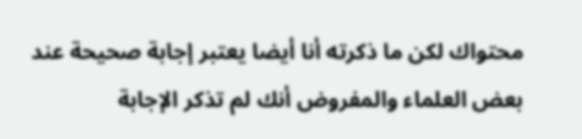محتواك لكن ما ذكرته أنا أيضا يعتبر إجابة صحيحة عند بعض العلماء والمفروض أنك لم تذكر الإجابة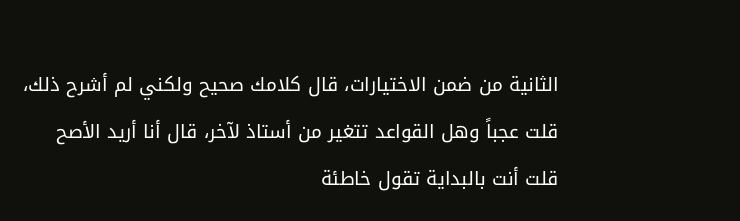الثانية من ضمن الاختيارات، قال كلامك صحيح ولكني لم أشرح ذلك، قلت عجباً وهل القواعد تتغير من أستاذ لآخر، قال أنا أريد الأصح قلت أنت بالبداية تقول خاطئة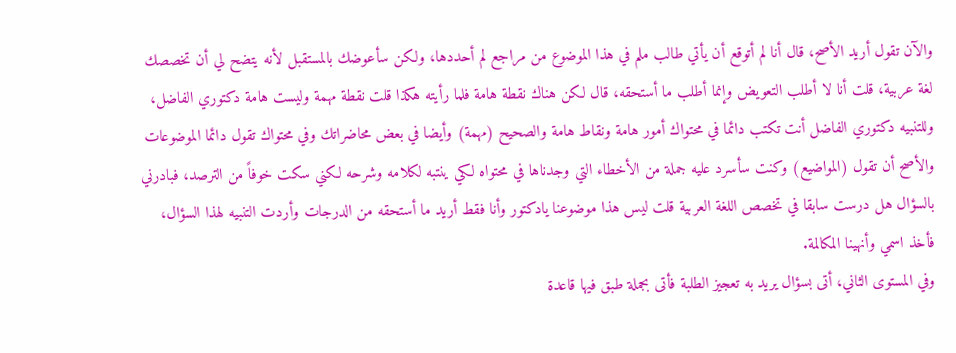والآن تقول أريد الأصح، قال أنا لم أتوقع أن يأتي طالب ملم في هذا الموضوع من مراجع لم أحددها، ولكن سأعوضك بالمستقبل لأنه يتضح لي أن تخصصك لغة عربية، قلت أنا لا أطلب التعويض وإنما أطلب ما أستحقه، قال لكن هناك نقطة هامة فلما رأيته هكذا قلت نقطة مهمة وليست هامة دكتوري الفاضل، وللتنبيه دكتوري الفاضل أنت تكتب دائما في محتواك أمور هامة ونقاط هامة والصحيح (مهمة) وأيضا في بعض محاضراتك وفي محتواك تقول دائما الموضوعات والأصح أن تقول (المواضيع) وكنت سأسرد عليه جملة من الأخطاء التي وجدناها في محتواه لكي ينتبه لكلامه وشرحه لكني سكت خوفاً من الترصد، فبادرني بالسؤال هل درست سابقا في تخصص اللغة العربية قلت ليس هذا موضوعنا يادكتور وأنا فقط أريد ما أستحقه من الدرجات وأردت التنبيه لهذا السؤال، فأخذ اسمي وأنهينا المكالمة.
وفي المستوى الثاني، أتى بسؤال يريد به تعجيز الطلبة فأتى بجملة طبق فيها قاعدة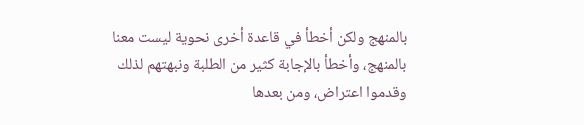بالمنهج ولكن أخطأ في قاعدة أخرى نحوية ليست معنا بالمنهج، وأخطأ بالإجابة كثير من الطلبة ونبهتهم لذلك وقدموا اعتراض، ومن بعدها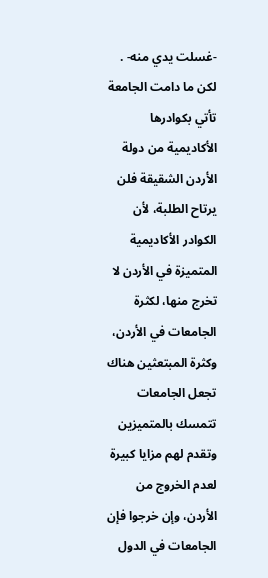-غسلت يدي منه- .
لكن ما دامت الجامعة تأتي بكوادرها الأكاديمية من دولة الأردن الشقيقة فلن يرتاح الطلبة، لأن الكوادر الأكاديمية المتميزة في الأردن لا تخرج منها، لكثرة الجامعات في الأردن، وكثرة المبتعثين هناك تجعل الجامعات تتمسك بالمتميزين وتقدم لهم مزايا كبيرة لعدم الخروج من الأردن، وإن خرجوا فإن الجامعات في الدول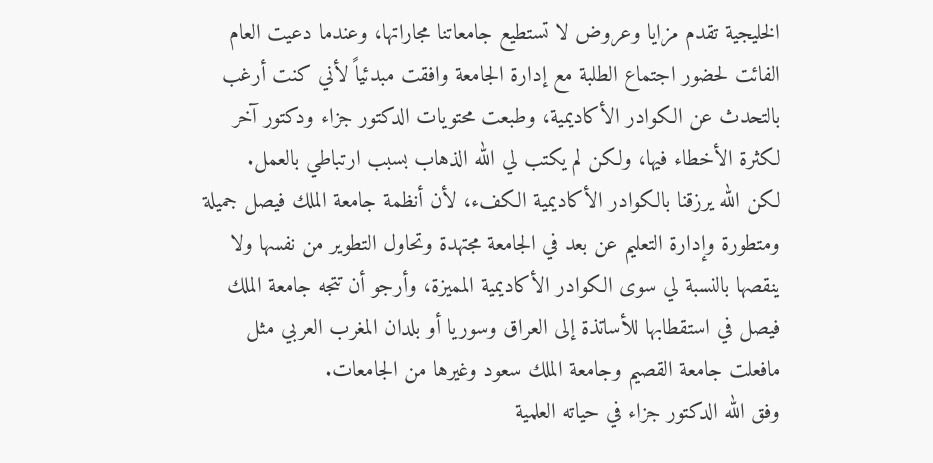الخليجية تقدم مزايا وعروض لا تستطيع جامعاتنا مجاراتها، وعندما دعيت العام الفائت لحضور اجتماع الطلبة مع إدارة الجامعة وافقت مبدئياً لأني كنت أرغب بالتحدث عن الكوادر الأكاديمية، وطبعت محتويات الدكتور جزاء ودكتور آخر لكثرة الأخطاء فيها، ولكن لم يكتب لي الله الذهاب بسبب ارتباطي بالعمل.
لكن الله يرزقنا بالكوادر الأكاديمية الكفء، لأن أنظمة جامعة الملك فيصل جميلة ومتطورة وإدارة التعليم عن بعد في الجامعة مجتهدة وتحاول التطوير من نفسها ولا ينقصها بالنسبة لي سوى الكوادر الأكاديمية المميزة، وأرجو أن تتجه جامعة الملك فيصل في استقطابها للأساتذة إلى العراق وسوريا أو بلدان المغرب العربي مثل مافعلت جامعة القصيم وجامعة الملك سعود وغيرها من الجامعات.
وفق الله الدكتور جزاء في حياته العلمية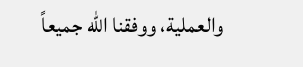والعملية، ووفقنا الله جميعاً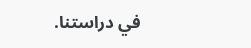في دراستنا.